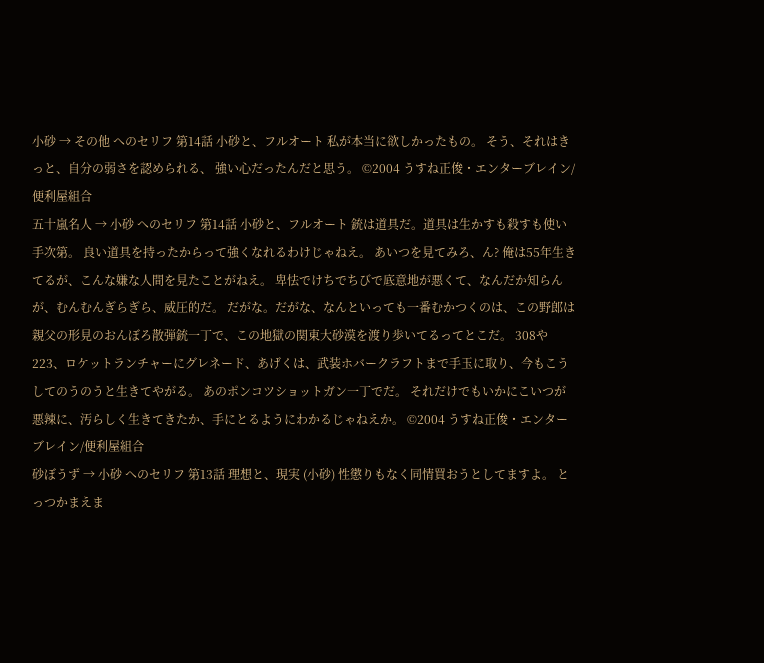小砂 → その他 へのセリフ 第14話 小砂と、フルオート 私が本当に欲しかったもの。 そう、それはきっと、自分の弱さを認められる、 強い心だったんだと思う。 ©2004 うすね正俊・エンターブレイン/便利屋組合
五十嵐名人 → 小砂 へのセリフ 第14話 小砂と、フルオート 銃は道具だ。道具は生かすも殺すも使い手次第。 良い道具を持ったからって強くなれるわけじゃねえ。 あいつを見てみろ、ん? 俺は55年生きてるが、こんな嫌な人間を見たことがねえ。 卑怯でけちでちびで底意地が悪くて、なんだか知らんが、むんむんぎらぎら、威圧的だ。 だがな。だがな、なんといっても一番むかつくのは、この野郎は親父の形見のおんぼろ散弾銃一丁で、この地獄の関東大砂漠を渡り歩いてるってとこだ。 308や223、ロケットランチャーにグレネード、あげくは、武装ホバークラフトまで手玉に取り、今もこうしてのうのうと生きてやがる。 あのポンコツショットガン一丁でだ。 それだけでもいかにこいつが悪辣に、汚らしく生きてきたか、手にとるようにわかるじゃねえか。 ©2004 うすね正俊・エンターブレイン/便利屋組合
砂ぼうず → 小砂 へのセリフ 第13話 理想と、現実 (小砂) 性懲りもなく同情買おうとしてますよ。 とっつかまえま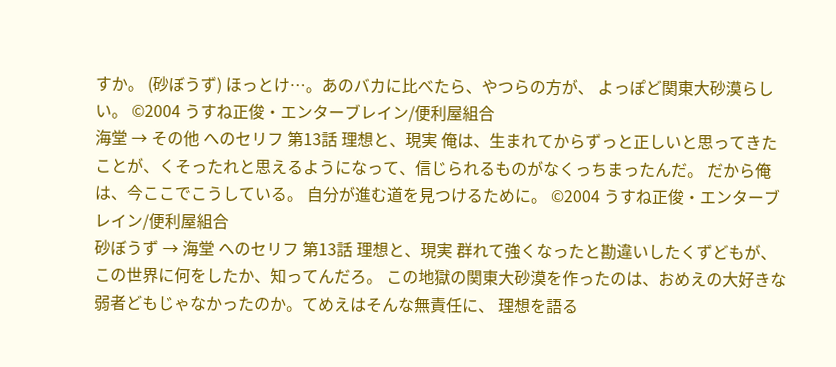すか。 (砂ぼうず) ほっとけ…。あのバカに比べたら、やつらの方が、 よっぽど関東大砂漠らしい。 ©2004 うすね正俊・エンターブレイン/便利屋組合
海堂 → その他 へのセリフ 第13話 理想と、現実 俺は、生まれてからずっと正しいと思ってきたことが、くそったれと思えるようになって、信じられるものがなくっちまったんだ。 だから俺は、今ここでこうしている。 自分が進む道を見つけるために。 ©2004 うすね正俊・エンターブレイン/便利屋組合
砂ぼうず → 海堂 へのセリフ 第13話 理想と、現実 群れて強くなったと勘違いしたくずどもが、この世界に何をしたか、知ってんだろ。 この地獄の関東大砂漠を作ったのは、おめえの大好きな弱者どもじゃなかったのか。てめえはそんな無責任に、 理想を語る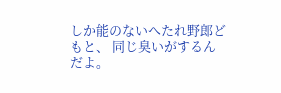しか能のないへたれ野郎どもと、 同じ臭いがするんだよ。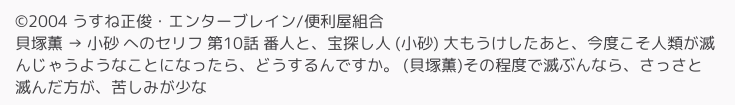©2004 うすね正俊・エンターブレイン/便利屋組合
貝塚薫 → 小砂 へのセリフ 第10話 番人と、宝探し人 (小砂) 大もうけしたあと、今度こそ人類が滅んじゃうようなことになったら、どうするんですか。 (貝塚薫)その程度で滅ぶんなら、さっさと滅んだ方が、苦しみが少な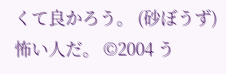くて良かろう。 (砂ぼうず) 怖い人だ。 ©2004 う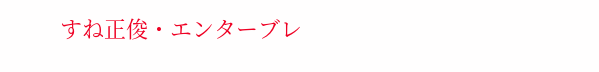すね正俊・エンターブレ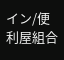イン/便利屋組合